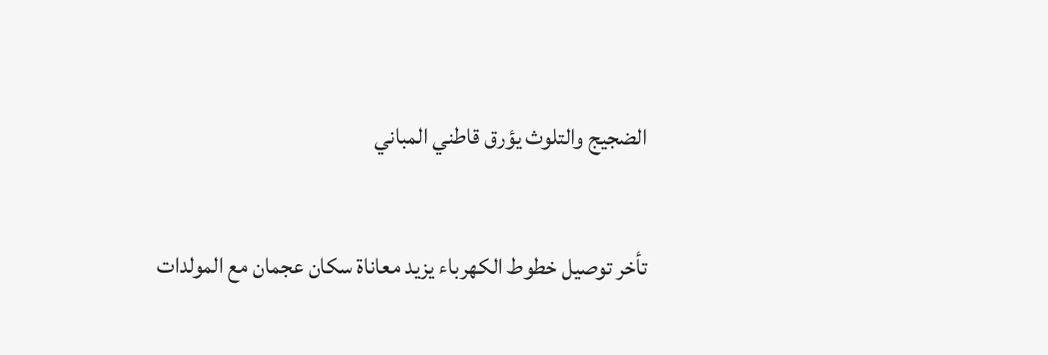الضجيج والتلوث يؤرق قاطني المباني

تأخر توصيل خطوط الكهرباء يزيد معاناة سكان عجمان مع المولدات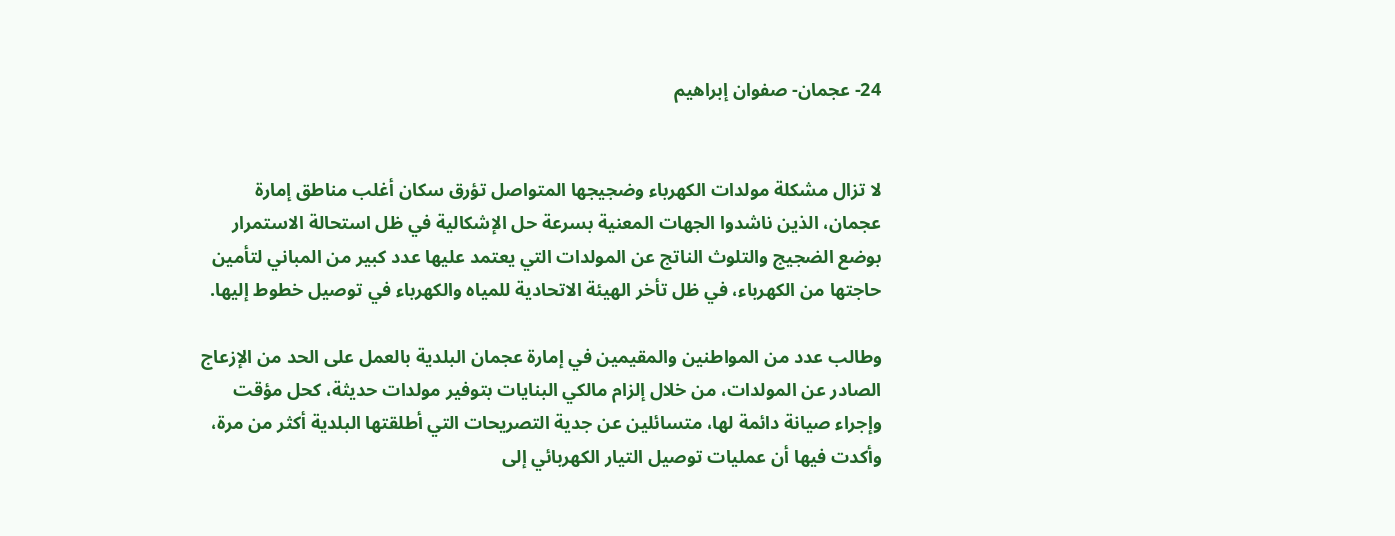24- عجمان- صفوان إبراهيم


لا تزال مشكلة مولدات الكهرباء وضجيجها المتواصل تؤرق سكان أغلب مناطق إمارة عجمان، الذين ناشدوا الجهات المعنية بسرعة حل الإشكالية في ظل استحالة الاستمرار بوضع الضجيج والتلوث الناتج عن المولدات التي يعتمد عليها عدد كبير من المباني لتأمين حاجتها من الكهرباء، في ظل تأخر الهيئة الاتحادية للمياه والكهرباء في توصيل خطوط إليها.

وطالب عدد من المواطنين والمقيمين في إمارة عجمان البلدية بالعمل على الحد من الإزعاج الصادر عن المولدات، من خلال إلزام مالكي البنايات بتوفير مولدات حديثة، كحل مؤقت وإجراء صيانة دائمة لها، متسائلين عن جدية التصريحات التي أطلقتها البلدية أكثر من مرة، وأكدت فيها أن عمليات توصيل التيار الكهربائي إلى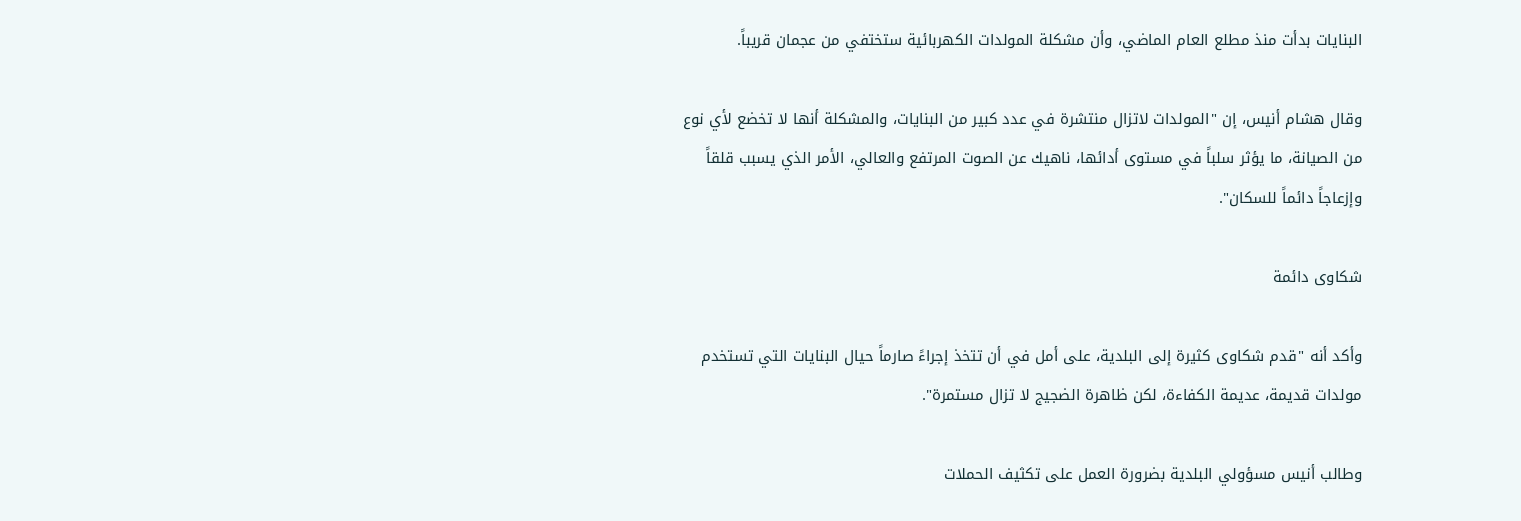البنايات بدأت منذ مطلع العام الماضي، وأن مشكلة المولدات الكهربائية ستختفي من عجمان قريباً.

وقال هشام أنيس، إن "المولدات لاتزال منتشرة في عدد كبير من البنايات، والمشكلة أنها لا تخضع لأي نوع من الصيانة، ما يؤثر سلباً في مستوى أدائها، ناهيك عن الصوت المرتفع والعالي، الأمر الذي يسبب قلقاً وإزعاجاً دائماً للسكان".

شكاوى دائمة

وأكد أنه "قدم شكاوى كثيرة إلى البلدية، على أمل في أن تتخذ إجراءً صارماً حيال البنايات التي تستخدم مولدات قديمة، عديمة الكفاءة، لكن ظاهرة الضجيج لا تزال مستمرة".

وطالب أنيس مسؤولي البلدية بضرورة العمل على تكثيف الحملات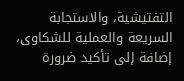التفتيشية، والاستجابة السريعة والعملية للشكاوى، إضافة إلى تأكيد ضرورة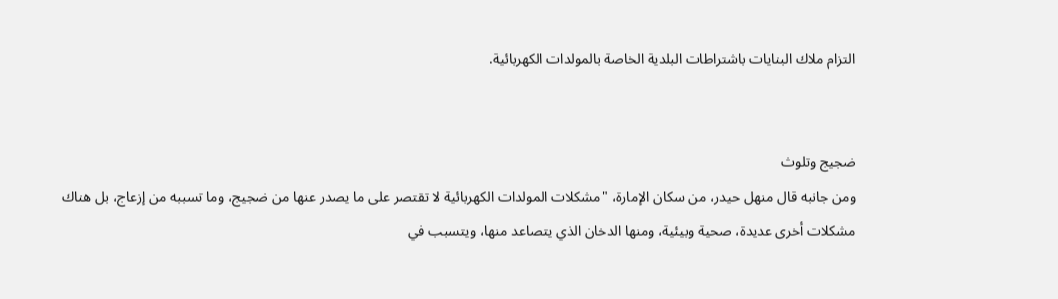التزام ملاك البنايات باشتراطات البلدية الخاصة بالمولدات الكهربائية.


ضجيج وتلوث
ومن جانبه قال منهل حيدر، من سكان الإمارة، "مشكلات المولدات الكهربائية لا تقتصر على ما يصدر عنها من ضجيج، وما تسببه من إزعاج، بل هناك مشكلات أخرى عديدة، صحية وبيئية، ومنها الدخان الذي يتصاعد منها، ويتسبب في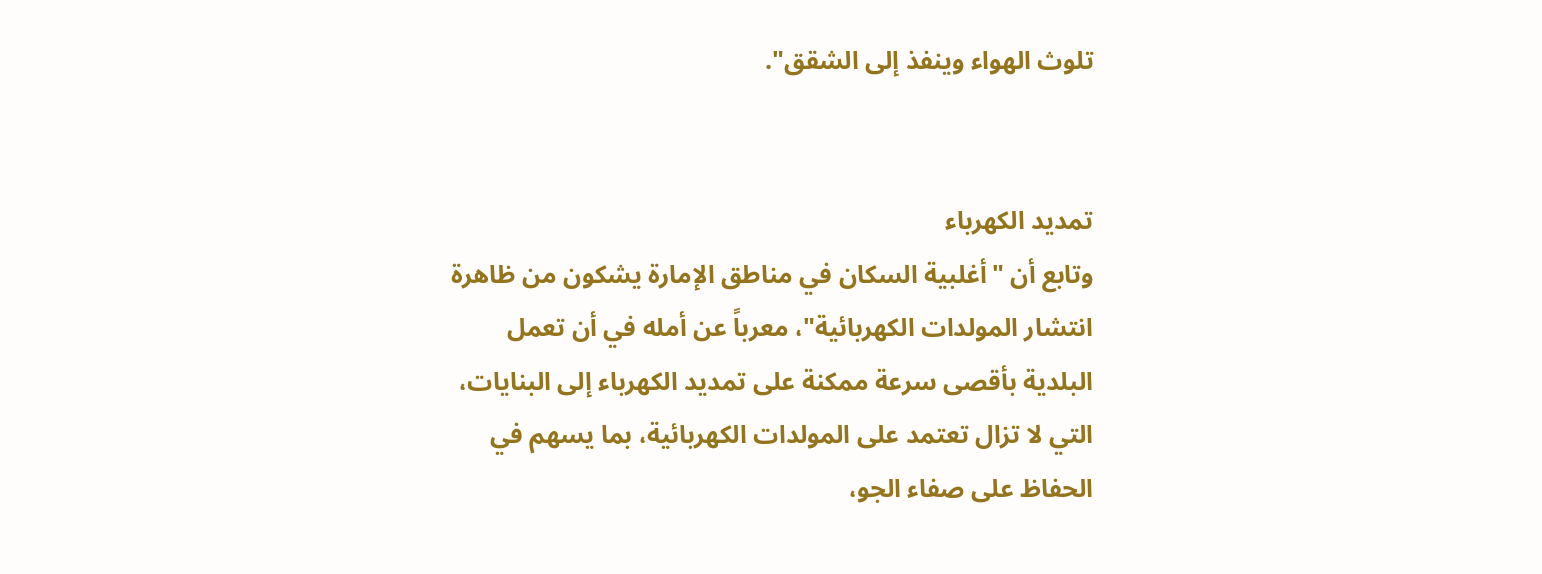تلوث الهواء وينفذ إلى الشقق".


تمديد الكهرباء
وتابع أن "أغلبية السكان في مناطق الإمارة يشكون من ظاهرة انتشار المولدات الكهربائية"، معرباً عن أمله في أن تعمل البلدية بأقصى سرعة ممكنة على تمديد الكهرباء إلى البنايات، التي لا تزال تعتمد على المولدات الكهربائية، بما يسهم في الحفاظ على صفاء الجو،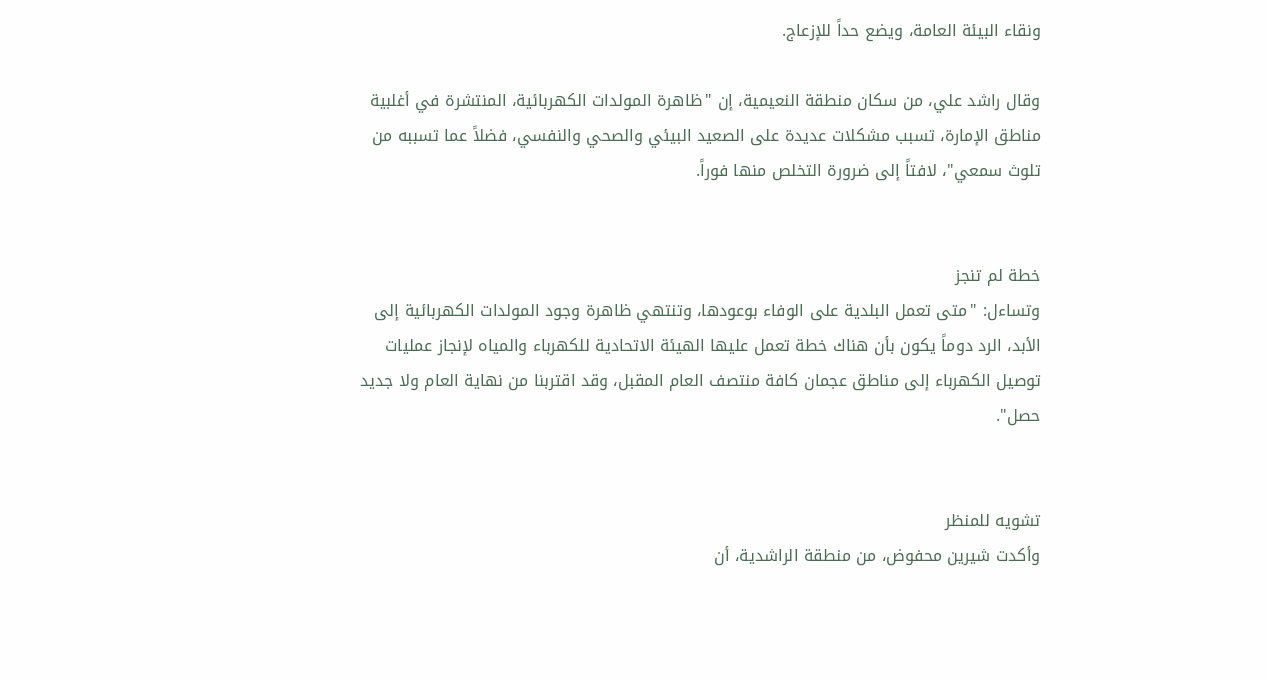ونقاء البيئة العامة، ويضع حداً للإزعاج.

وقال راشد علي، من سكان منطقة النعيمية، إن "ظاهرة المولدات الكهربائية، المنتشرة في أغلبية مناطق الإمارة، تسبب مشكلات عديدة على الصعيد البيئي والصحي والنفسي، فضلاً عما تسببه من تلوث سمعي"، لافتاً إلى ضرورة التخلص منها فوراً.


خطة لم تنجز
وتساءل: "متى تعمل البلدية على الوفاء بوعودها، وتنتهي ظاهرة وجود المولدات الكهربائية إلى الأبد، الرد دوماً يكون بأن هناك خطة تعمل عليها الهيئة الاتحادية للكهرباء والمياه لإنجاز عمليات توصيل الكهرباء إلى مناطق عجمان كافة منتصف العام المقبل، وقد اقتربنا من نهاية العام ولا جديد حصل".


تشويه للمنظر
وأكدت شيرين محفوض، من منطقة الراشدية، أن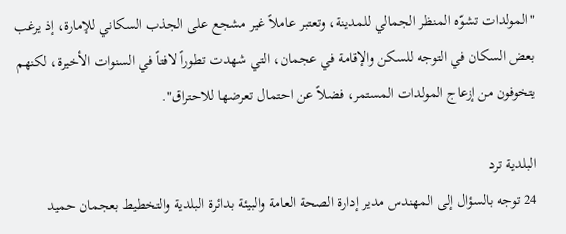"المولدات تشوّه المنظر الجمالي للمدينة، وتعتبر عاملاً غير مشجع على الجذب السكاني للإمارة، إذ يرغب بعض السكان في التوجه للسكن والإقامة في عجمان، التي شهدت تطوراً لافتاً في السنوات الأخيرة، لكنهم يتخوفون من إزعاج المولدات المستمر، فضلاً عن احتمال تعرضها للاحتراق".

البلدية ترد
24 توجه بالسؤال إلى المهندس مدير إدارة الصحة العامة والبيئة بدائرة البلدية والتخطيط بعجمان حميد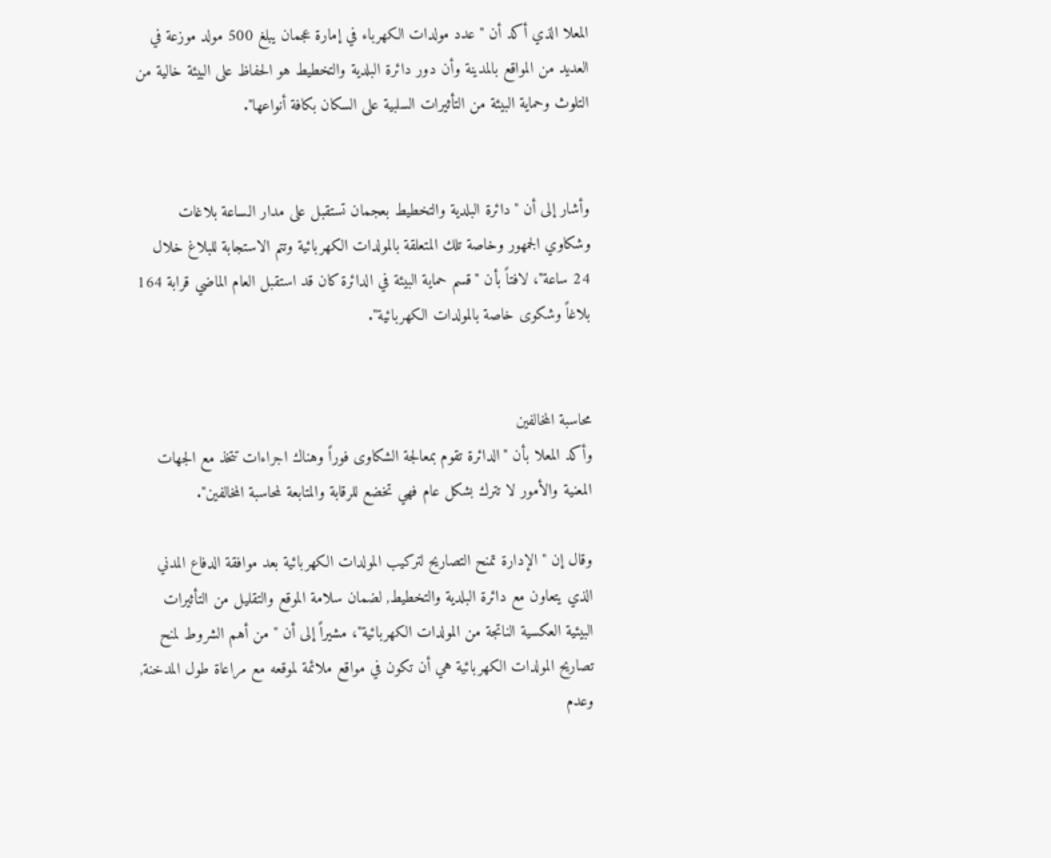المعلا الذي أكد أن "عدد مولدات الكهرباء في إمارة عجمان يبلغ 500 مولد موزعة في العديد من المواقع بالمدينة وأن دور دائرة البلدية والتخطيط هو الحفاظ على البيئة خالية من التلوث وحماية البيئة من التأثيرات السلبية على السكان بكافة أنواعها".


وأشار إلى أن "دائرة البلدية والتخطيط بعجمان تستقبل على مدار الـساعة بلاغات وشكاوي الجمهور وخاصة تلك المتعلقة بالمولدات الكهربائية وتتم الاستجابة للبلاغ خلال 24 ساعة"، لافتاً بأن "قسم حماية البيئة في الدائرة كان قد استقبل العام الماضي قرابة 164 بلاغاً وشكوى خاصة بالمولدات الكهربائية".


محاسبة المخالفين
وأكد المعلا بأن "الدائرة تقوم بمعالجة الشكاوى فوراً وهناك اجراءات تتخذ مع الجهات المعنية والأمور لا تترك بشكل عام فهي تخضع للرقابة والمتابعة لمحاسبة المخالفين".

وقال إن "الإدارة تمنح التصاريح لتركيب المولدات الكهربائية بعد موافقة الدفاع المدني الذي يتعاون مع دائرة البلدية والتخطيط, لضمان سلامة الموقع والتقليل من التأثيرات البيئية العكسية الناتجة من المولدات الكهربائية"، مشيراً إلى أن "من أهم الشروط لمنح تصاريح المولدات الكهربائية هي أن تكون في مواقع ملائمة لموقعه مع مراعاة طول المدخنة, وعدم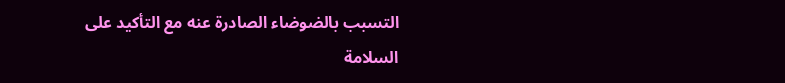التسبب بالضوضاء الصادرة عنه مع التأكيد على السلامة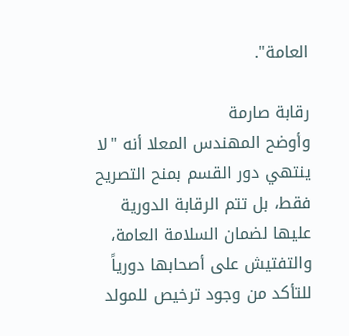العامة".

رقابة صارمة
وأوضح المهندس المعلا أنه "لا ينتهي دور القسم بمنح التصريح فقط، بل تتم الرقابة الدورية عليها لضمان السلامة العامة، والتفتيش على أصحابها دورياً للتأكد من وجود ترخيص للمولد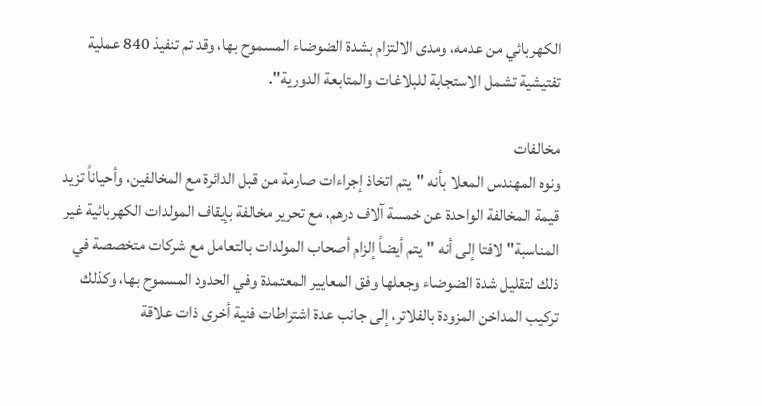الكهربائي من عدمه، ومدى الالتزام بشدة الضوضاء المسموح بها، وقد تم تنفيذ 840 عملية تفتيشية تشمل الاستجابة للبلاغات والمتابعة الدورية".

مخالفات
ونوه المهندس المعلا بأنه "يتم اتخاذ إجراءات صارمة من قبل الدائرة مع المخالفين، وأحياناً تزيد قيمة المخالفة الواحدة عن خمسة آلاف درهم، مع تحرير مخالفة بإيقاف المولدات الكهربائية غير المناسبة" لافتا إلى أنه "يتم أيضاً إلزام أصحاب المولدات بالتعامل مع شركات متخصصة في ذلك لتقليل شدة الضوضاء وجعلها وفق المعايير المعتمدة وفي الحدود المسموح بها، وكذلك تركيب المداخن المزودة بالفلاتر، إلى جانب عدة اشتراطات فنية أخرى ذات علاقة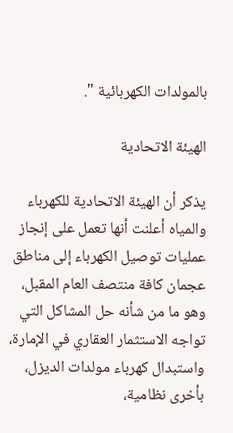بالمولدات الكهربائية ".

الهيئة الاتحادية

يذكر أن الهيئة الاتحادية للكهرباء والمياه أعلنت أنها تعمل على إنجاز عمليات توصيل الكهرباء إلى مناطق عجمان كافة منتصف العام المقبل، وهو ما من شأنه حل المشاكل التي تواجه الاستثمار العقاري في الإمارة، واستبدال كهرباء مولدات الديزل، بأخرى نظامية،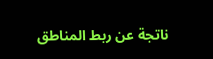ناتجة عن ربط المناطق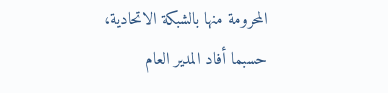المحرومة منها بالشبكة الاتحادية، حسبما أفاد المدير العام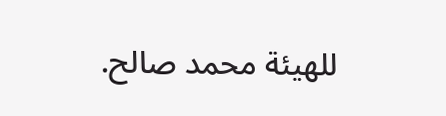للهيئة محمد صالح.